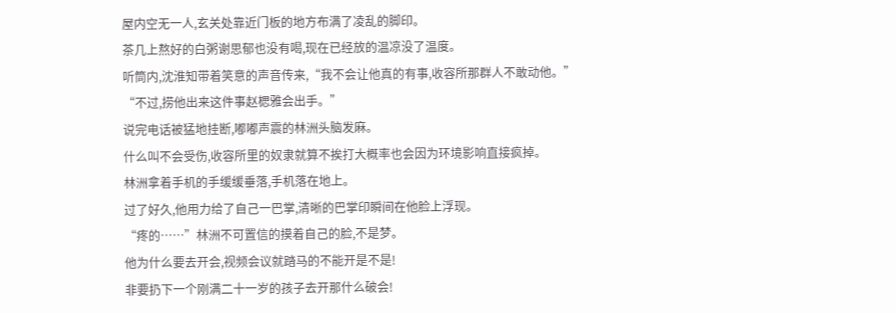屋内空无一人,玄关处靠近门板的地方布满了凌乱的脚印。
茶几上熬好的白粥谢思郁也没有喝,现在已经放的温凉没了温度。
听筒内,沈淮知带着笑意的声音传来,“我不会让他真的有事,收容所那群人不敢动他。”
“不过,捞他出来这件事赵楒雅会出手。”
说完电话被猛地挂断,嘟嘟声震的林洲头脑发麻。
什么叫不会受伤,收容所里的奴隶就算不挨打大概率也会因为环境影响直接疯掉。
林洲拿着手机的手缓缓垂落,手机落在地上。
过了好久,他用力给了自己一巴掌,清晰的巴掌印瞬间在他脸上浮现。
“疼的……”林洲不可置信的摸着自己的脸,不是梦。
他为什么要去开会,视频会议就踏马的不能开是不是!
非要扔下一个刚满二十一岁的孩子去开那什么破会!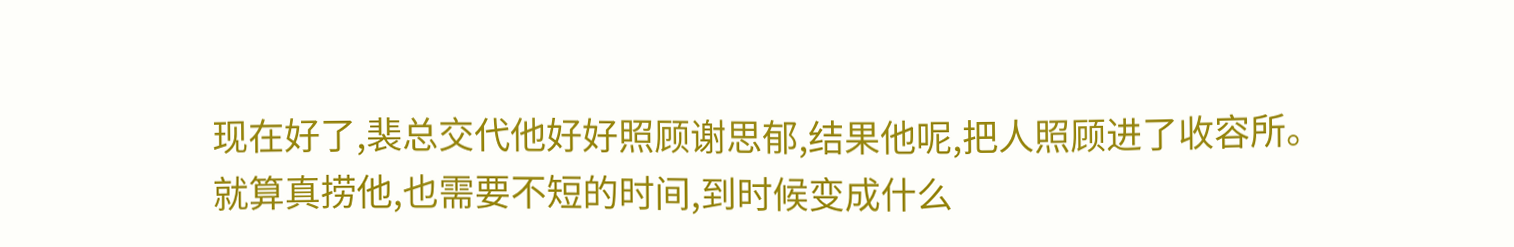现在好了,裴总交代他好好照顾谢思郁,结果他呢,把人照顾进了收容所。
就算真捞他,也需要不短的时间,到时候变成什么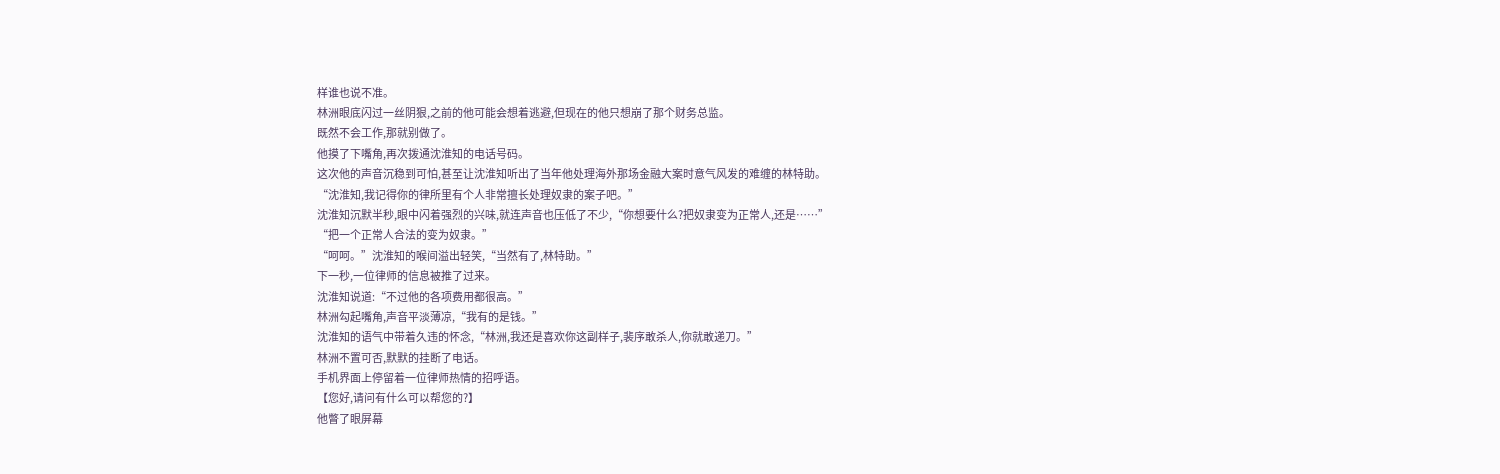样谁也说不准。
林洲眼底闪过一丝阴狠,之前的他可能会想着逃避,但现在的他只想崩了那个财务总监。
既然不会工作,那就别做了。
他摸了下嘴角,再次拨通沈淮知的电话号码。
这次他的声音沉稳到可怕,甚至让沈淮知听出了当年他处理海外那场金融大案时意气风发的难缠的林特助。
“沈淮知,我记得你的律所里有个人非常擅长处理奴隶的案子吧。”
沈淮知沉默半秒,眼中闪着强烈的兴味,就连声音也压低了不少,“你想要什么?把奴隶变为正常人,还是……”
“把一个正常人合法的变为奴隶。”
“呵呵。”沈淮知的喉间溢出轻笑,“当然有了,林特助。”
下一秒,一位律师的信息被推了过来。
沈淮知说道:“不过他的各项费用都很高。”
林洲勾起嘴角,声音平淡薄凉,“我有的是钱。”
沈淮知的语气中带着久违的怀念,“林洲,我还是喜欢你这副样子,裴序敢杀人,你就敢递刀。”
林洲不置可否,默默的挂断了电话。
手机界面上停留着一位律师热情的招呼语。
【您好,请问有什么可以帮您的?】
他瞥了眼屏幕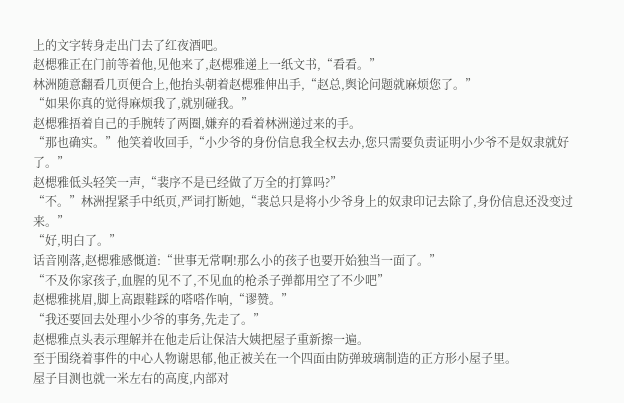上的文字转身走出门去了红夜酒吧。
赵楒雅正在门前等着他,见他来了,赵楒雅递上一纸文书,“看看。”
林洲随意翻看几页便合上,他抬头朝着赵楒雅伸出手,“赵总,舆论问题就麻烦您了。”
“如果你真的觉得麻烦我了,就别碰我。”
赵楒雅捂着自己的手腕转了两圈,嫌弃的看着林洲递过来的手。
“那也确实。”他笑着收回手,“小少爷的身份信息我全权去办,您只需要负责证明小少爷不是奴隶就好了。”
赵楒雅低头轻笑一声,“裴序不是已经做了万全的打算吗?”
“不。”林洲捏紧手中纸页,严词打断她,“裴总只是将小少爷身上的奴隶印记去除了,身份信息还没变过来。”
“好,明白了。”
话音刚落,赵楒雅感慨道:“世事无常啊!那么小的孩子也要开始独当一面了。”
“不及你家孩子,血腥的见不了,不见血的枪杀子弹都用空了不少吧”
赵楒雅挑眉,脚上高跟鞋踩的嗒嗒作响,“谬赞。”
“我还要回去处理小少爷的事务,先走了。”
赵楒雅点头表示理解并在他走后让保洁大姨把屋子重新擦一遍。
至于围绕着事件的中心人物谢思郁,他正被关在一个四面由防弹玻璃制造的正方形小屋子里。
屋子目测也就一米左右的高度,内部对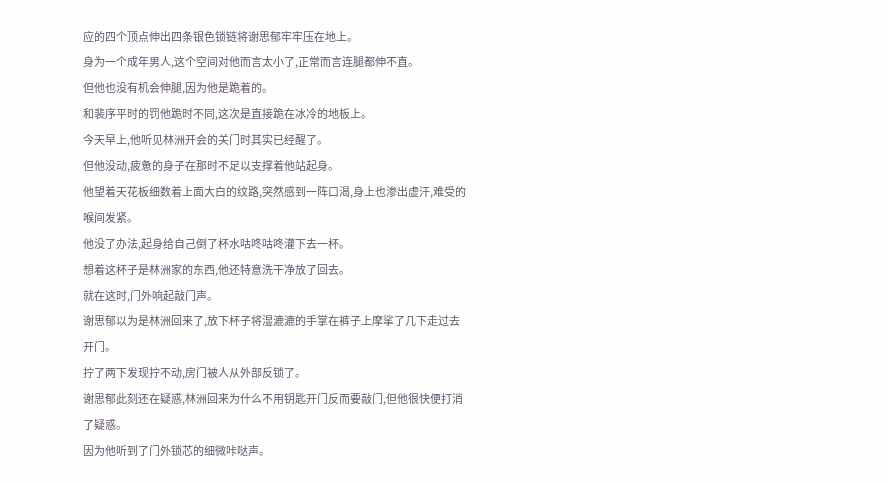应的四个顶点伸出四条银色锁链将谢思郁牢牢压在地上。
身为一个成年男人,这个空间对他而言太小了,正常而言连腿都伸不直。
但他也没有机会伸腿,因为他是跪着的。
和裴序平时的罚他跪时不同,这次是直接跪在冰冷的地板上。
今天早上,他听见林洲开会的关门时其实已经醒了。
但他没动,疲惫的身子在那时不足以支撑着他站起身。
他望着天花板细数着上面大白的纹路,突然感到一阵口渴,身上也渗出虚汗,难受的喉间发紧。
他没了办法,起身给自己倒了杯水咕咚咕咚灌下去一杯。
想着这杯子是林洲家的东西,他还特意洗干净放了回去。
就在这时,门外响起敲门声。
谢思郁以为是林洲回来了,放下杯子将湿漉漉的手掌在裤子上摩挲了几下走过去开门。
拧了两下发现拧不动,房门被人从外部反锁了。
谢思郁此刻还在疑惑,林洲回来为什么不用钥匙开门反而要敲门,但他很快便打消了疑惑。
因为他听到了门外锁芯的细微咔哒声。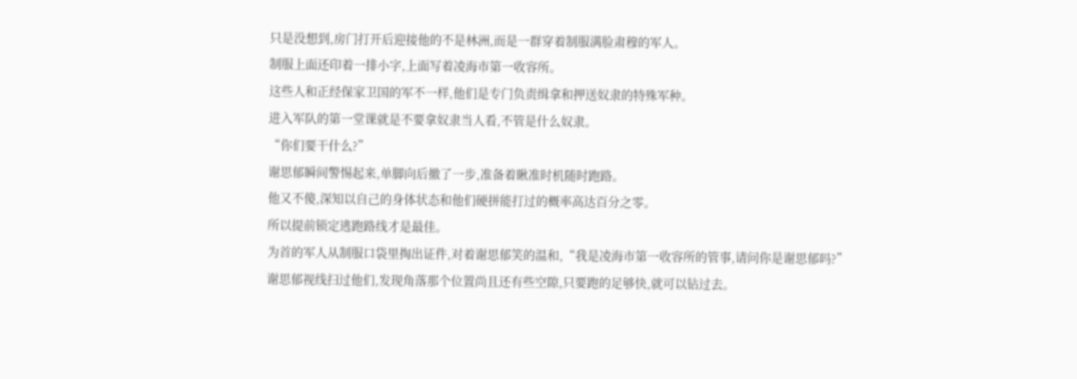只是没想到,房门打开后迎接他的不是林洲,而是一群穿着制服满脸肃穆的军人。
制服上面还印着一排小字,上面写着凌海市第一收容所。
这些人和正经保家卫国的军不一样,他们是专门负责缉拿和押送奴隶的特殊军种。
进入军队的第一堂课就是不要拿奴隶当人看,不管是什么奴隶。
“你们要干什么?”
谢思郁瞬间警惕起来,单脚向后撤了一步,准备着瞅准时机随时跑路。
他又不傻,深知以自己的身体状态和他们硬拼能打过的概率高达百分之零。
所以提前锁定逃跑路线才是最佳。
为首的军人从制服口袋里掏出证件,对着谢思郁笑的温和,“我是凌海市第一收容所的管事,请问你是谢思郁吗?”
谢思郁视线扫过他们,发现角落那个位置尚且还有些空隙,只要跑的足够快,就可以钻过去。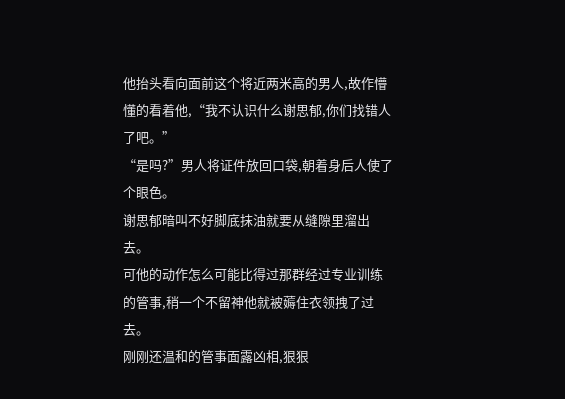他抬头看向面前这个将近两米高的男人,故作懵懂的看着他,“我不认识什么谢思郁,你们找错人了吧。”
“是吗?”男人将证件放回口袋,朝着身后人使了个眼色。
谢思郁暗叫不好脚底抹油就要从缝隙里溜出去。
可他的动作怎么可能比得过那群经过专业训练的管事,稍一个不留神他就被薅住衣领拽了过去。
刚刚还温和的管事面露凶相,狠狠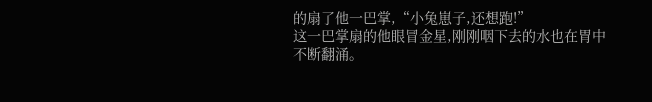的扇了他一巴掌,“小兔崽子,还想跑!”
这一巴掌扇的他眼冒金星,刚刚咽下去的水也在胃中不断翻涌。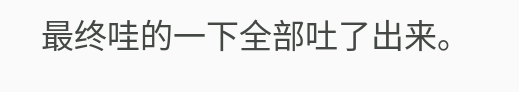最终哇的一下全部吐了出来。